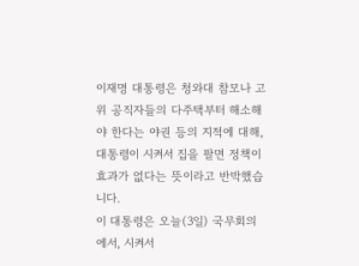이재명 대통령은 청와대 참모나 고위 공직자들의 다주택부터 해소해야 한다는 야권 등의 지적에 대해, 대통령이 시켜서 집을 팔면 정책이 효과가 없다는 뜻이라고 반박했습니다.
이 대통령은 오늘(3일) 국무회의에서, 시켜서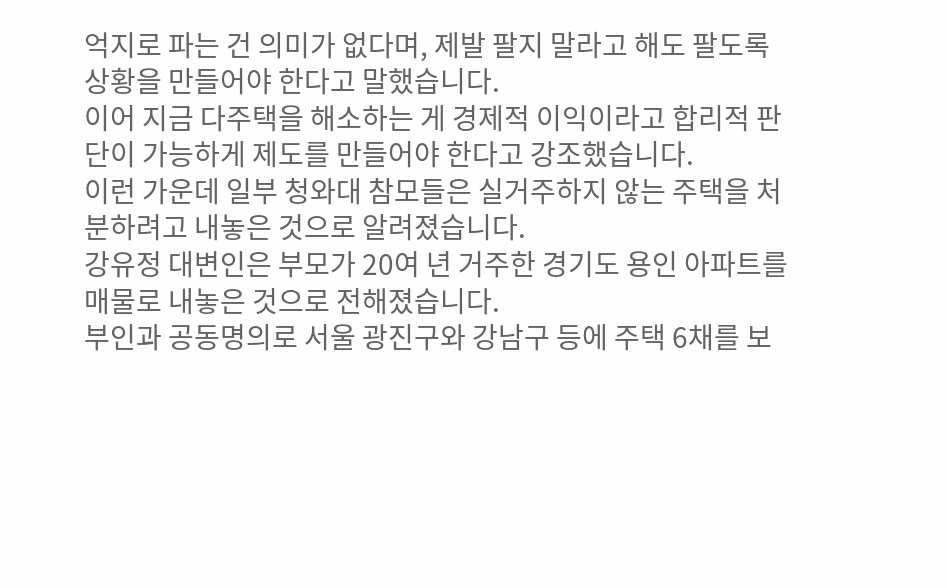억지로 파는 건 의미가 없다며, 제발 팔지 말라고 해도 팔도록 상황을 만들어야 한다고 말했습니다.
이어 지금 다주택을 해소하는 게 경제적 이익이라고 합리적 판단이 가능하게 제도를 만들어야 한다고 강조했습니다.
이런 가운데 일부 청와대 참모들은 실거주하지 않는 주택을 처분하려고 내놓은 것으로 알려졌습니다.
강유정 대변인은 부모가 20여 년 거주한 경기도 용인 아파트를 매물로 내놓은 것으로 전해졌습니다.
부인과 공동명의로 서울 광진구와 강남구 등에 주택 6채를 보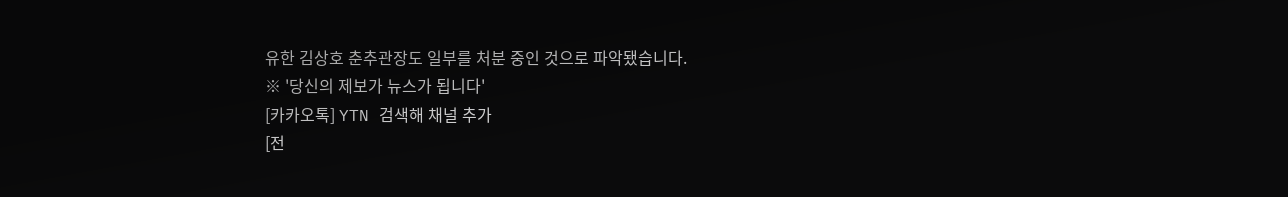유한 김상호 춘추관장도 일부를 처분 중인 것으로 파악됐습니다.
※ '당신의 제보가 뉴스가 됩니다'
[카카오톡] YTN 검색해 채널 추가
[전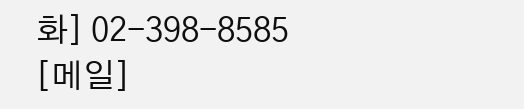화] 02-398-8585
[메일]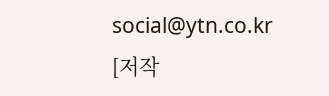social@ytn.co.kr
[저작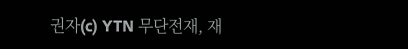권자(c) YTN 무단전재, 재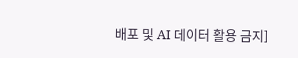배포 및 AI 데이터 활용 금지]